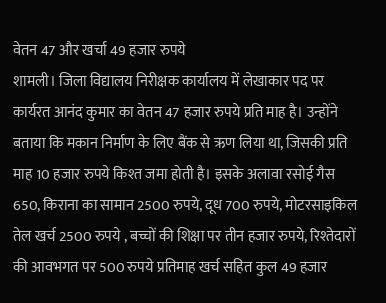वेतन 47 और खर्चा 49 हजार रुपये
शामली। जिला विद्यालय निरीक्षक कार्यालय में लेखाकार पद पर कार्यरत आनंद कुमार का वेतन 47 हजार रुपये प्रति माह है। उन्होंने बताया कि मकान निर्माण के लिए बैंक से ऋण लिया था, जिसकी प्रति माह 10 हजार रुपये किश्त जमा होती है। इसके अलावा रसोई गैस 650, किराना का सामान 2500 रुपये, दूध 700 रुपये, मोटरसाइकिल तेल खर्च 2500 रुपये , बच्चों की शिक्षा पर तीन हजार रुपये, रिश्तेदारों की आवभगत पर 500 रुपये प्रतिमाह खर्च सहित कुल 49 हजार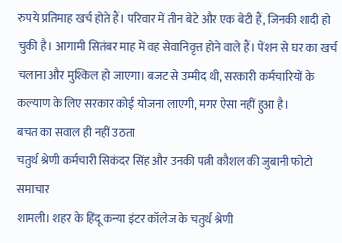रुपये प्रतिमाह खर्च होते हैं। परिवार में तीन बेटे और एक बेटी हैं, जिनकी शादी हो चुकी है। आगामी सितंबर माह में वह सेवानिवृत्त होने वाले हैं। पेंशन से घर का खर्च चलाना और मुश्किल हो जाएगा। बजट से उम्मीद थी, सरकारी कर्मचारियों के कल्याण के लिए सरकार कोई योजना लाएगी, मगर ऐसा नहीं हुआ है।
बचत का सवाल ही नहीं उठता
चतुर्थ श्रेणी कर्मचारी सिकंदर सिंह और उनकी पत्नी कौशल की जुबानी फोटो समाचार
शामली। शहर के हिंदू कन्या इंटर कॉलेज के चतुर्थ श्रेणी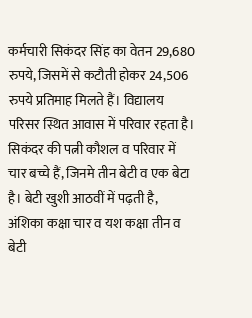कर्मचारी सिकंदर सिंह का वेतन 29,680 रुपये, जिसमें से कटौती होकर 24,506 रुपये प्रतिमाह मिलते हैं। विद्यालय परिसर स्थित आवास में परिवार रहता है। सिकंदर की पत्नी कौशल व परिवार में चार बच्चे हैं, जिनमे तीन बेटी व एक बेटा है। बेटी खुशी आठवीं में पढ़ती है, अंशिका कक्षा चार व यश कक्षा तीन व बेटी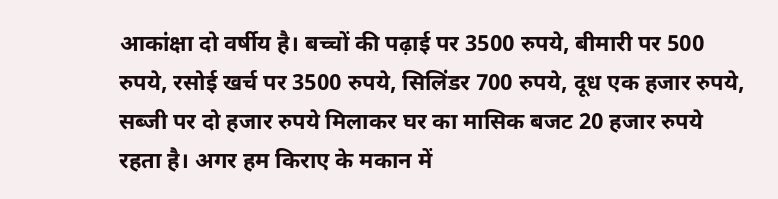आकांक्षा दो वर्षीय है। बच्चों की पढ़ाई पर 3500 रुपये, बीमारी पर 500 रुपये, रसोई खर्च पर 3500 रुपये, सिलिंडर 700 रुपये, दूध एक हजार रुपये, सब्जी पर दो हजार रुपये मिलाकर घर का मासिक बजट 20 हजार रुपये रहता है। अगर हम किराए के मकान में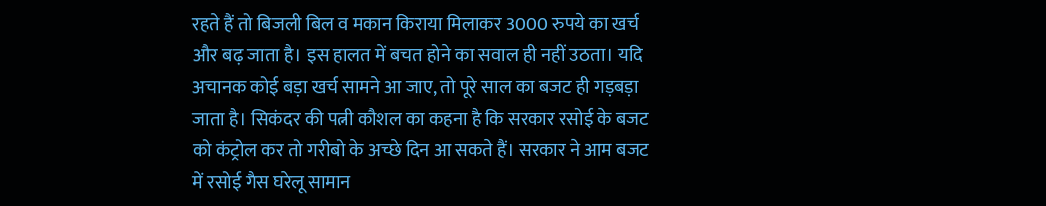रहते हैं तो बिजली बिल व मकान किराया मिलाकर 3000 रुपये का खर्च और बढ़ जाता है। इस हालत में बचत होने का सवाल ही नहीं उठता। यदि अचानक कोई बड़ा खर्च सामने आ जाए, तो पूरे साल का बजट ही गड़बड़ा जाता है। सिकंदर की पत्नी कौशल का कहना है कि सरकार रसोई के बजट को कंट्रोल कर तो गरीबो के अच्छे दिन आ सकते हैं। सरकार ने आम बजट में रसोई गैस घरेलू सामान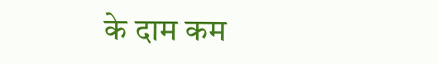के दाम कम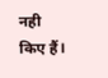नही किए हैं।